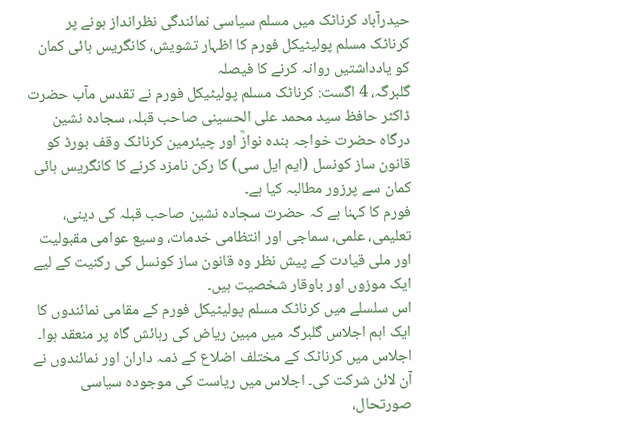حیدرآباد کرناٹک میں مسلم سیاسی نمائندگی نظرانداز ہونے پر کرناٹک مسلم پولیٹیکل فورم کا اظہار تشویش، کانگریس ہائی کمان کو یادداشتیں روانہ کرنے کا فیصلہ
گلبرگہ، 4 اگست: کرناٹک مسلم پولیٹیکل فورم نے تقدس مآب حضرت ڈاکٹر حافظ سید محمد علی الحسینی صاحب قبلہ، سجادہ نشین درگاہ حضرت خواجہ بندہ نوازؒ اور چیئرمین کرناٹک وقف بورڈ کو قانون ساز کونسل (ایم ایل سی) کا رکن نامزد کرنے کا کانگریس ہائی کمان سے پرزور مطالبہ کیا ہے۔
فورم کا کہنا ہے کہ حضرت سجادہ نشین صاحب قبلہ کی دینی، تعلیمی، علمی، سماجی اور انتظامی خدمات، وسیع عوامی مقبولیت اور ملی قیادت کے پیش نظر وہ قانون ساز کونسل کی رکنیت کے لیے ایک موزوں اور باوقار شخصیت ہیں۔
اس سلسلے میں کرناٹک مسلم پولیٹیکل فورم کے مقامی نمائندوں کا ایک اہم اجلاس گلبرگہ میں مبین ریاض کی رہائش گاہ پر منعقد ہوا۔ اجلاس میں کرناٹک کے مختلف اضلاع کے ذمہ داران اور نمائندوں نے آن لائن شرکت کی۔ اجلاس میں ریاست کی موجودہ سیاسی صورتحال،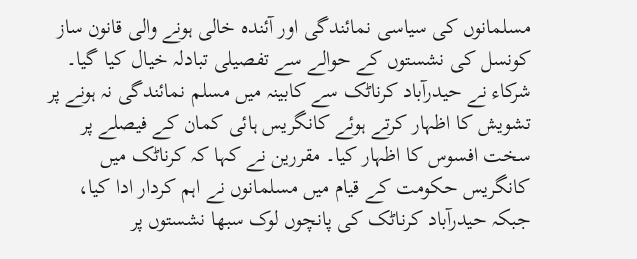مسلمانوں کی سیاسی نمائندگی اور آئندہ خالی ہونے والی قانون ساز کونسل کی نشستوں کے حوالے سے تفصیلی تبادلہ خیال کیا گیا۔
شرکاء نے حیدرآباد کرناٹک سے کابینہ میں مسلم نمائندگی نہ ہونے پر تشویش کا اظہار کرتے ہوئے کانگریس ہائی کمان کے فیصلے پر سخت افسوس کا اظہار کیا۔ مقررین نے کہا کہ کرناٹک میں کانگریس حکومت کے قیام میں مسلمانوں نے اہم کردار ادا کیا، جبکہ حیدرآباد کرناٹک کی پانچوں لوک سبھا نشستوں پر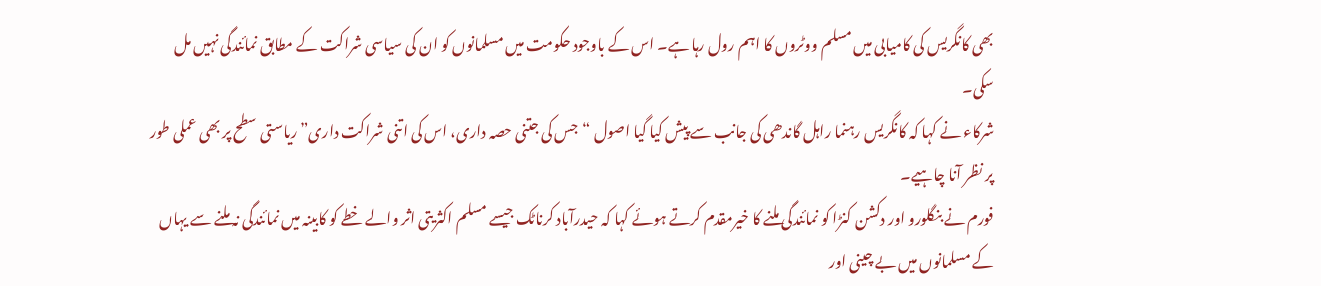بھی کانگریس کی کامیابی میں مسلم ووٹروں کا اہم رول رہا ہے۔ اس کے باوجود حکومت میں مسلمانوں کو ان کی سیاسی شراکت کے مطابق نمائندگی نہیں مل سکی۔
شرکاء نے کہا کہ کانگریس رہنما راہل گاندھی کی جانب سے پیش کیا گیا اصول “جس کی جتنی حصہ داری، اس کی اتنی شراکت داری” ریاستی سطح پر بھی عملی طور پر نظر آنا چاہیے۔
فورم نے بنگلورو اور دکشن کنڑا کو نمائندگی ملنے کا خیرمقدم کرتے ہوئے کہا کہ حیدرآباد کرناٹک جیسے مسلم اکثریتی اثر والے خطے کو کابینہ میں نمائندگی نہ ملنے سے یہاں کے مسلمانوں میں بے چینی اور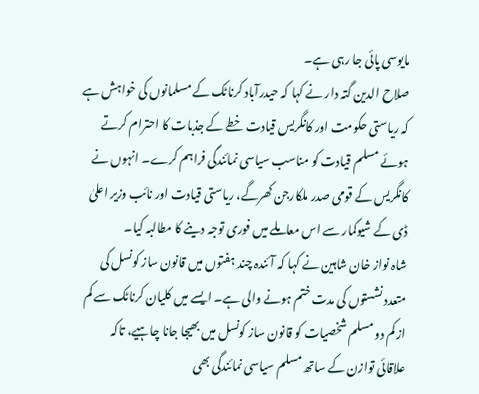مایوسی پائی جا رہی ہے۔
صلاح الدین گتہ دار نے کہا کہ حیدرآباد کرناٹک کے مسلمانوں کی خواہش ہے کہ ریاستی حکومت اور کانگریس قیادت خطے کے جذبات کا احترام کرتے ہوئے مسلم قیادت کو مناسب سیاسی نمائندگی فراہم کرے۔ انہوں نے کانگریس کے قومی صدر ملکارجن کھرگے، ریاستی قیادت اور نائب وزیر اعلیٰ ڈی کے شیوکمار سے اس معاملے میں فوری توجہ دینے کا مطالبہ کیا۔
شاہ نواز خان شاہین نے کہا کہ آئندہ چند ہفتوں میں قانون ساز کونسل کی متعدد نشستوں کی مدت ختم ہونے والی ہے۔ ایسے میں کلیان کرناٹک سے کم از کم دو مسلم شخصیات کو قانون ساز کونسل میں بھیجا جانا چاہیے، تاکہ علاقائی توازن کے ساتھ مسلم سیاسی نمائندگی بھی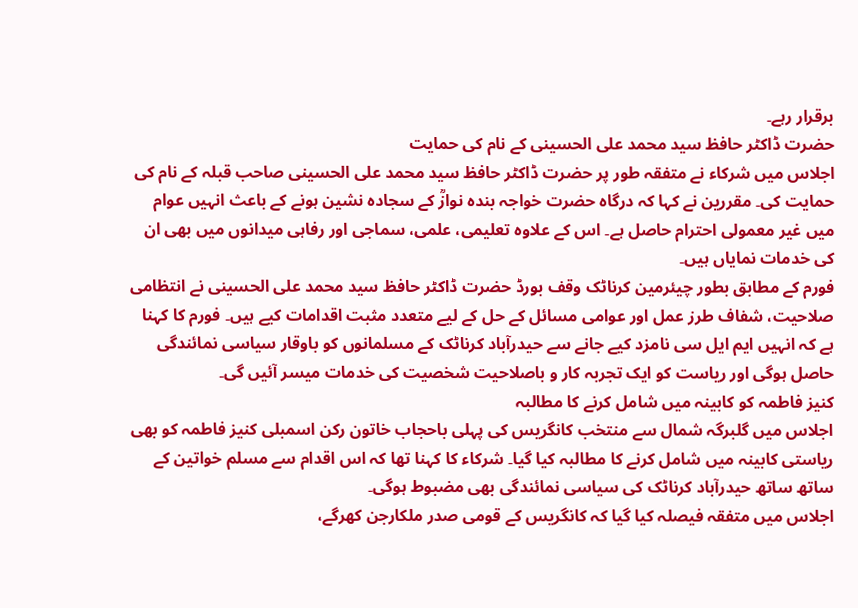برقرار رہے۔
حضرت ڈاکٹر حافظ سید محمد علی الحسینی کے نام کی حمایت
اجلاس میں شرکاء نے متفقہ طور پر حضرت ڈاکٹر حافظ سید محمد علی الحسینی صاحب قبلہ کے نام کی حمایت کی۔ مقررین نے کہا کہ درگاہ حضرت خواجہ بندہ نوازؒ کے سجادہ نشین ہونے کے باعث انہیں عوام میں غیر معمولی احترام حاصل ہے۔ اس کے علاوہ تعلیمی، علمی، سماجی اور رفاہی میدانوں میں بھی ان کی خدمات نمایاں ہیں۔
فورم کے مطابق بطور چیئرمین کرناٹک وقف بورڈ حضرت ڈاکٹر حافظ سید محمد علی الحسینی نے انتظامی صلاحیت، شفاف طرز عمل اور عوامی مسائل کے حل کے لیے متعدد مثبت اقدامات کیے ہیں۔ فورم کا کہنا ہے کہ انہیں ایم ایل سی نامزد کیے جانے سے حیدرآباد کرناٹک کے مسلمانوں کو باوقار سیاسی نمائندگی حاصل ہوگی اور ریاست کو ایک تجربہ کار و باصلاحیت شخصیت کی خدمات میسر آئیں گی۔
کنیز فاطمہ کو کابینہ میں شامل کرنے کا مطالبہ
اجلاس میں گلبرگہ شمال سے منتخب کانگریس کی پہلی باحجاب خاتون رکن اسمبلی کنیز فاطمہ کو بھی ریاستی کابینہ میں شامل کرنے کا مطالبہ کیا گیا۔ شرکاء کا کہنا تھا کہ اس اقدام سے مسلم خواتین کے ساتھ ساتھ حیدرآباد کرناٹک کی سیاسی نمائندگی بھی مضبوط ہوگی۔
اجلاس میں متفقہ فیصلہ کیا گیا کہ کانگریس کے قومی صدر ملکارجن کھرگے،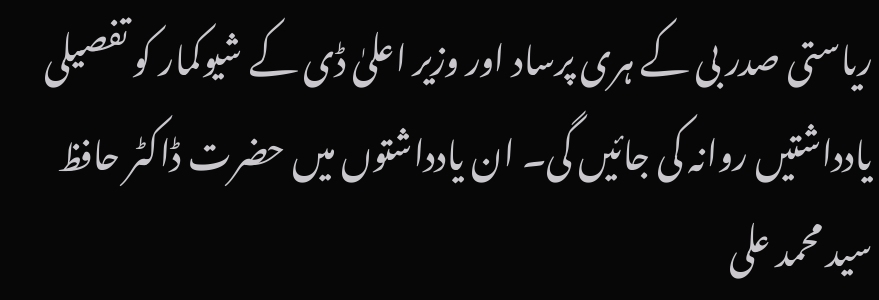ریاستی صدر بی کے ہری پرساد اور وزیر اعلیٰ ڈی کے شیوکمار کو تفصیلی یادداشتیں روانہ کی جائیں گی۔ ان یادداشتوں میں حضرت ڈاکٹر حافظ سید محمد علی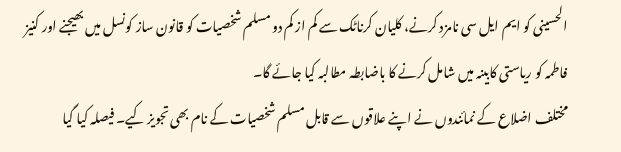الحسینی کو ایم ایل سی نامزد کرنے، کلیان کرناٹک سے کم از کم دو مسلم شخصیات کو قانون ساز کونسل میں بھیجنے اور کنیز فاطمہ کو ریاستی کابینہ میں شامل کرنے کا باضابطہ مطالبہ کیا جائے گا۔
مختلف اضلاع کے نمائندوں نے اپنے علاقوں سے قابل مسلم شخصیات کے نام بھی تجویز کیے۔ فیصلہ کیا گیا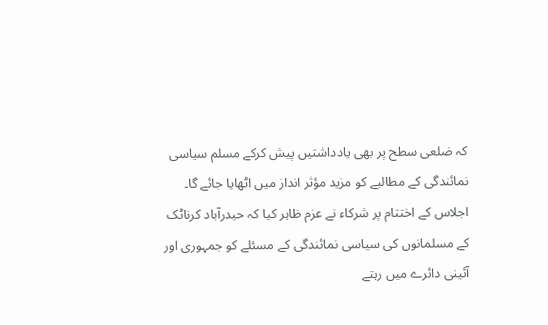کہ ضلعی سطح پر بھی یادداشتیں پیش کرکے مسلم سیاسی نمائندگی کے مطالبے کو مزید مؤثر انداز میں اٹھایا جائے گا۔
اجلاس کے اختتام پر شرکاء نے عزم ظاہر کیا کہ حیدرآباد کرناٹک کے مسلمانوں کی سیاسی نمائندگی کے مسئلے کو جمہوری اور آئینی دائرے میں رہتے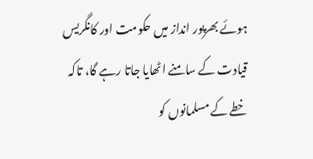ہوئے بھرپور انداز میں حکومت اور کانگریس قیادت کے سامنے اٹھایا جاتا رہے گا، تاکہ خطے کے مسلمانوں کو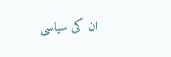ان کی سیاسی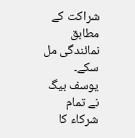شراکت کے مطابق نمائندگی مل سکے۔
یوسف بیگ نے تمام شرکاء کا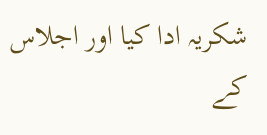شکریہ ادا کیا اور اجلاس کے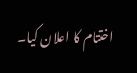اختتام کا اعلان کیا۔